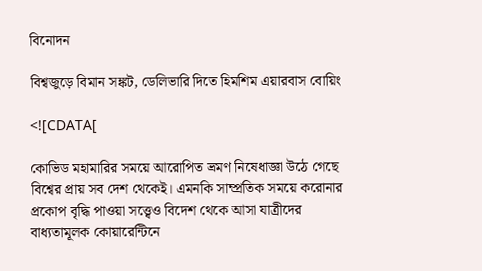বিনোদন

বিশ্বজুড়ে বিমান সঙ্কট, ডেলিভারি দিতে হিমশিম এয়ারবাস বোয়িং

<![CDATA[

কোভিড মহামারির সময়ে আরোপিত ভ্রমণ নিষেধাজ্ঞা উঠে গেছে বিশ্বের প্রায় সব দেশ থেকেই। এমনকি সাম্প্রতিক সময়ে করোনার প্রকোপ বৃদ্ধি পাওয়া সত্ত্বেও বিদেশ থেকে আসা যাত্রীদের বাধ্যতামূলক কোয়ারেন্টিনে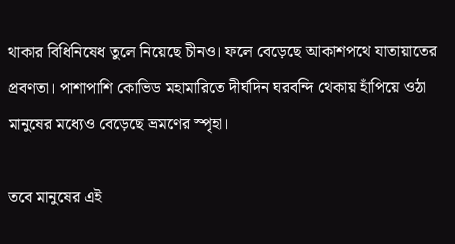থাকার বিধিনিষেধ তুলে নিয়েছে চীনও। ফলে বেড়েছে আকাশপথে যাতায়াতের প্রবণতা। পাশাপাশি কোভিড মহামারিতে দীর্ঘদিন ঘরবন্দি থেকায় হাঁপিয়ে ওঠা মানুষের মধ্যেও বেড়েছে ভ্রমণের স্পৃহা।

তবে মানুষের এই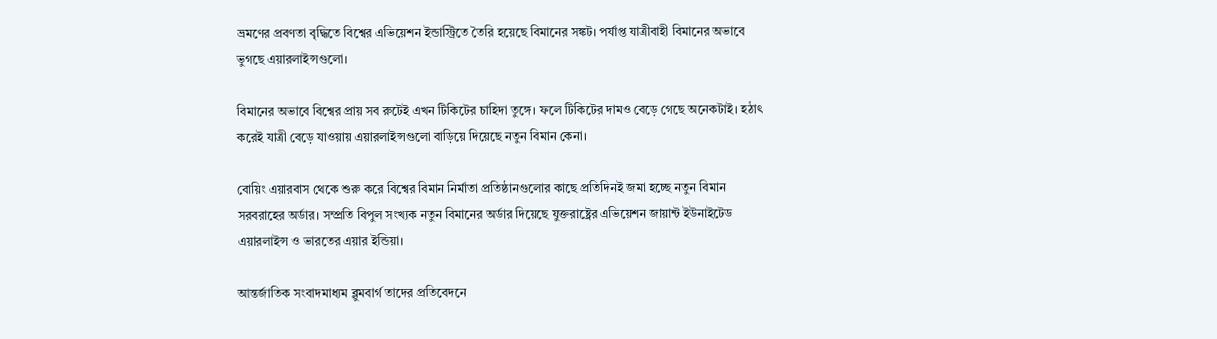ভ্রমণের প্রবণতা বৃদ্ধিতে বিশ্বের এভিয়েশন ইন্ডাস্ট্রিতে তৈরি হয়েছে বিমানের সঙ্কট। পর্যাপ্ত যাত্রীবাহী বিমানের অভাবে ভুগছে এয়ারলাইন্সগুলো।

বিমানের অভাবে বিশ্বের প্রায় সব রুটেই এখন টিকিটের চাহিদা তুঙ্গে। ফলে টিকিটের দামও বেড়ে গেছে অনেকটাই। হঠাৎ করেই যাত্রী বেড়ে যাওয়ায় এয়ারলাইন্সগুলো বাড়িয়ে দিয়েছে নতুন বিমান কেনা।

বোয়িং এয়ারবাস থেকে শুরু করে বিশ্বের বিমান নির্মাতা প্রতিষ্ঠানগুলোর কাছে প্রতিদিনই জমা হচ্ছে নতুন বিমান সরবরাহের অর্ডার। সম্প্রতি বিপুল সংখ্যক নতুন বিমানের অর্ডার দিয়েছে যুক্তরাষ্ট্রের এভিয়েশন জায়ান্ট ইউনাইটেড এয়ারলাইন্স ও ভারতের এয়ার ইন্ডিয়া।

আন্তর্জাতিক সংবাদমাধ্যম ব্লুমবার্গ তাদের প্রতিবেদনে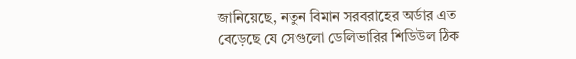জানিয়েছে, নতুন বিমান সরবরাহের অর্ডার এত বেড়েছে যে সেগুলো ডেলিভারির শিডিউল ঠিক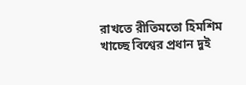রাখতে রীতিমতো হিমশিম খাচ্ছে বিশ্বের প্রধান দুই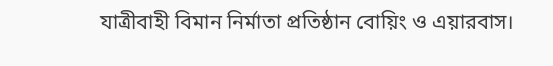যাত্রীবাহী বিমান নির্মাতা প্রতিষ্ঠান বোয়িং ও এয়ারবাস।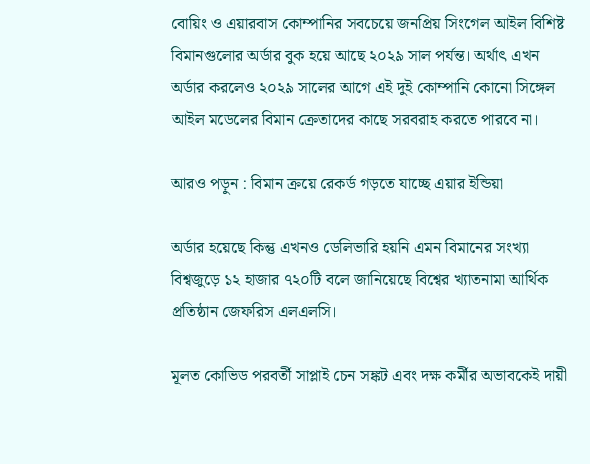বোয়িং ও এয়ারবাস কোম্পানির সবচেয়ে জনপ্রিয় সিংগেল আইল বিশিষ্ট বিমানগুলোর অর্ডার বুক হয়ে আছে ২০২৯ সাল পর্যন্ত। অর্থাৎ এখন অর্ডার করলেও ২০২৯ সালের আগে এই দুই কোম্পানি কোনো সিঙ্গেল আইল মডেলের বিমান ক্রেতাদের কাছে সরবরাহ করতে পারবে না।

আরও পড়ুন : বিমান ক্রয়ে রেকর্ড গড়তে যাচ্ছে এয়ার ইন্ডিয়া

অর্ডার হয়েছে কিন্তু এখনও ডেলিভারি হয়নি এমন বিমানের সংখ্যা বিশ্বজুড়ে ১২ হাজার ৭২০টি বলে জানিয়েছে বিশ্বের খ্যাতনামা আর্থিক প্রতিষ্ঠান জেফরিস এলএলসি।

মূলত কোভিড পরবর্তী সাপ্লাই চেন সঙ্কট এবং দক্ষ কর্মীর অভাবকেই দায়ী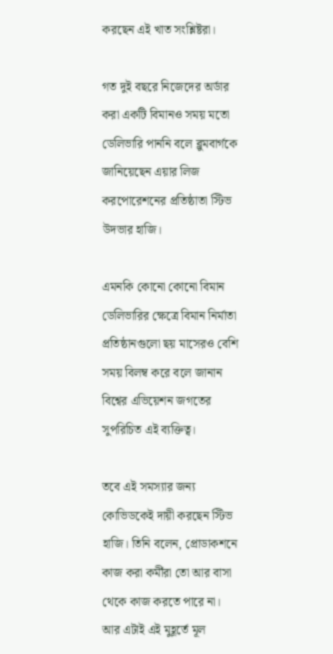করছেন এই খাত সংশ্লিষ্টরা।

গত দুই বছরে নিজেদের অর্ডার করা একটি বিমানও সময় মতো ডেলিভারি পাননি বলে ব্লুমবার্গকে জানিয়েছেন এয়ার লিজ করপোরেশনের প্রতিষ্ঠাতা স্টিভ উদভার হাজি।

এমনকি কোনো কোনো বিমান ডেলিভারির ক্ষেত্রে বিমান নির্মাতা প্রতিষ্ঠানগুলো ছয় মাসেরও বেশি সময় বিলম্ব করে বলে জানান বিশ্বের এভিয়েশন জগতের সুপরিচিত এই ব্যক্তিত্ব।

তবে এই সমস্যার জন্য কোভিডকেই দায়ী করছেন স্টিভ হাজি। তিনি বলেন, প্রোডাকশনে কাজ করা কর্মীরা তো আর বাসা থেকে কাজ করতে পারে না। আর এটাই এই মুহূর্তে মূল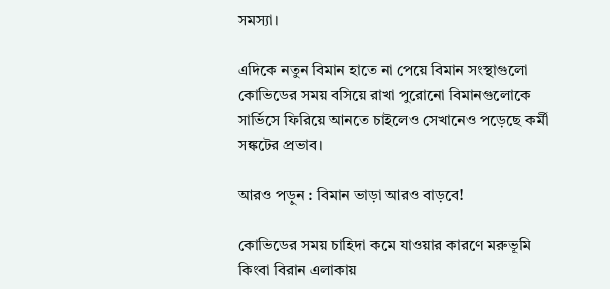সমস্যা।

এদিকে নতুন বিমান হাতে না পেয়ে বিমান সংস্থাগুলো কোভিডের সময় বসিয়ে রাখা পুরোনো বিমানগুলোকে সার্ভিসে ফিরিয়ে আনতে চাইলেও সেখানেও পড়েছে কর্মী সঙ্কটের প্রভাব।

আরও পড়ুন : বিমান ভাড়া আরও বাড়বে!

কোভিডের সময় চাহিদা কমে যাওয়ার কারণে মরুভূমি কিংবা বিরান এলাকায়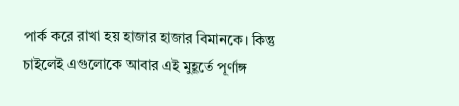পার্ক করে রাখা হয় হাজার হাজার বিমানকে। কিন্তু চাইলেই এগুলোকে আবার এই মুহূর্তে পূর্ণাঙ্গ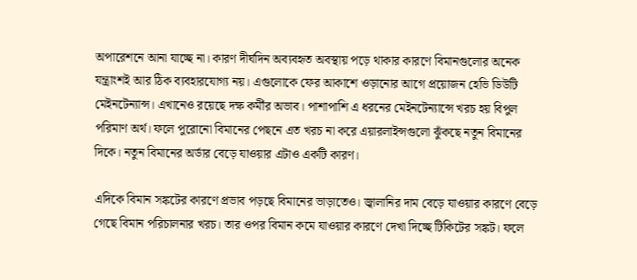অপারেশনে আনা যাচ্ছে না। কারণ দীর্ঘদিন অব্যবহৃত অবস্থায় পড়ে থাকার কারণে বিমানগুলোর অনেক যন্ত্রাংশই আর ঠিক ব্যবহারযোগ্য নয়। এগুলোকে ফের আকাশে ওড়ানোর আগে প্রয়োজন হেভি ডিউটি মেইনটেন্যান্স। এখানেও রয়েছে দক্ষ কর্মীর অভাব। পাশাপাশি এ ধরনের মেইনটেন্যান্সে খরচ হয় বিপুল পরিমাণ অর্থ। ফলে পুরোনো বিমানের পেছনে এত খরচ না করে এয়ারলাইন্সগুলো ঝুঁকছে নতুন বিমানের দিকে। নতুন বিমানের অর্ডার বেড়ে যাওয়ার এটাও একটি কারণ।

এদিকে বিমান সঙ্কটের কারণে প্রভাব পড়ছে বিমানের ভাড়াতেও। জ্বালানির দাম বেড়ে যাওয়ার কারণে বেড়ে গেছে বিমান পরিচালনার খরচ। তার ওপর বিমান কমে যাওয়ার কারণে দেখা দিচ্ছে টিকিটের সঙ্কট। ফলে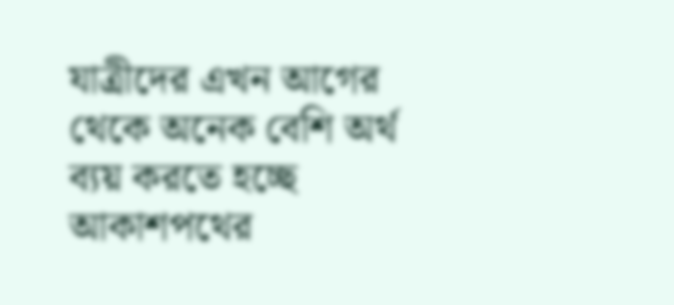যাত্রীদের এখন আগের থেকে অনেক বেশি অর্থ ব্যয় করতে হচ্ছে আকাশপথের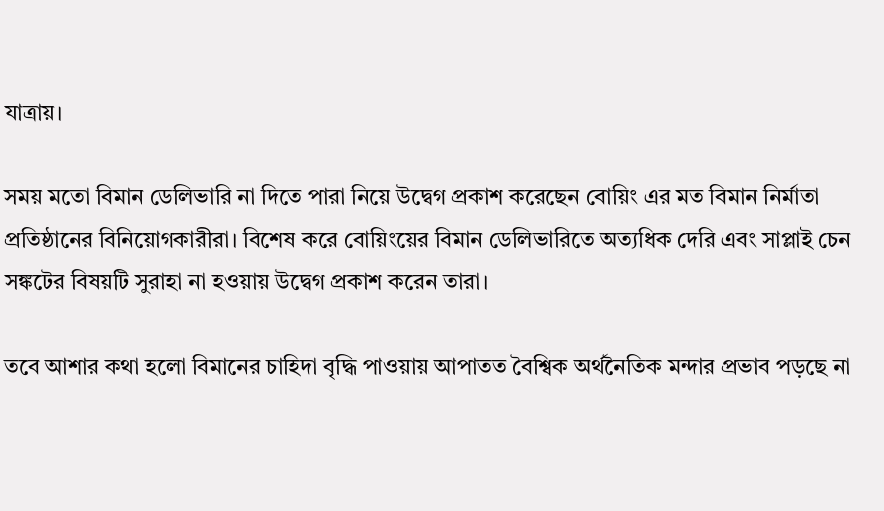যাত্রায়।

সময় মতো বিমান ডেলিভারি না দিতে পারা নিয়ে উদ্বেগ প্রকাশ করেছেন বোয়িং এর মত বিমান নির্মাতা প্রতিষ্ঠানের বিনিয়োগকারীরা। বিশেষ করে বোয়িংয়ের বিমান ডেলিভারিতে অত্যধিক দেরি এবং সাপ্লাই চেন সঙ্কটের বিষয়টি সুরাহা না হওয়ায় উদ্বেগ প্রকাশ করেন তারা।

তবে আশার কথা হলো বিমানের চাহিদা বৃদ্ধি পাওয়ায় আপাতত বৈশ্বিক অর্থনৈতিক মন্দার প্রভাব পড়ছে না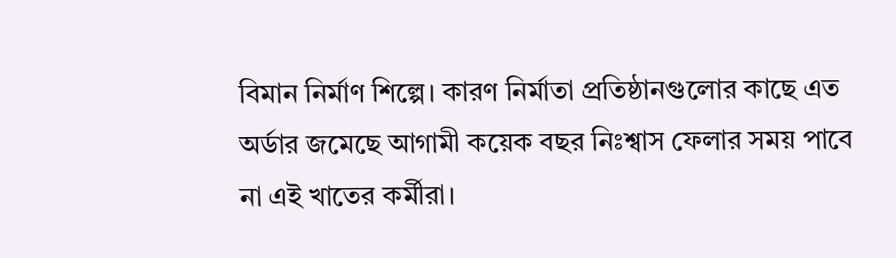বিমান নির্মাণ শিল্পে। কারণ নির্মাতা প্রতিষ্ঠানগুলোর কাছে এত অর্ডার জমেছে আগামী কয়েক বছর নিঃশ্বাস ফেলার সময় পাবে না এই খাতের কর্মীরা।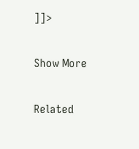]]>

Show More

Related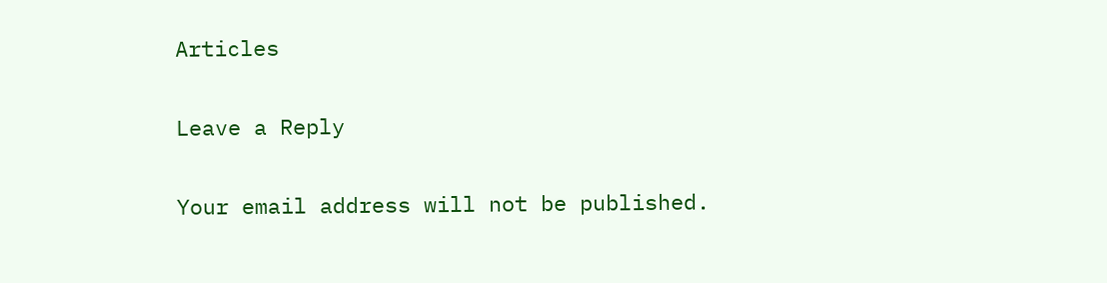Articles

Leave a Reply

Your email address will not be published.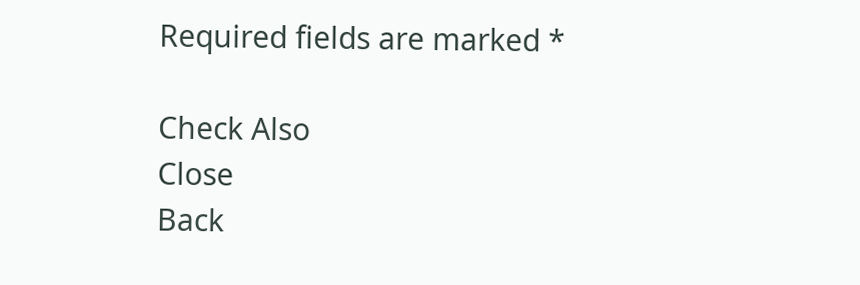Required fields are marked *

Check Also
Close
Back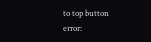to top button
error: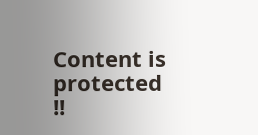Content is protected !!